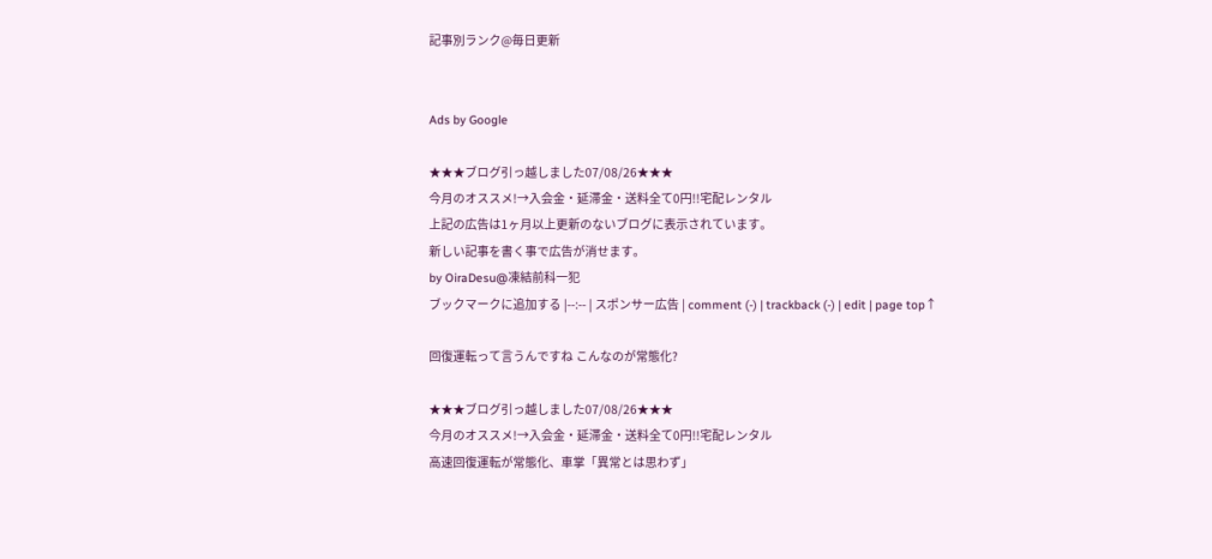記事別ランク@毎日更新


Ads by Google

★★★ブログ引っ越しました07/08/26★★★
今月のオススメ!→入会金・延滞金・送料全て0円!!宅配レンタル
上記の広告は1ヶ月以上更新のないブログに表示されています。
新しい記事を書く事で広告が消せます。
by OiraDesu@凍結前科一犯
ブックマークに追加する |--:-- | スポンサー広告 | comment (-) | trackback (-) | edit | page top↑

回復運転って言うんですね こんなのが常態化?

★★★ブログ引っ越しました07/08/26★★★
今月のオススメ!→入会金・延滞金・送料全て0円!!宅配レンタル
高速回復運転が常態化、車掌「異常とは思わず」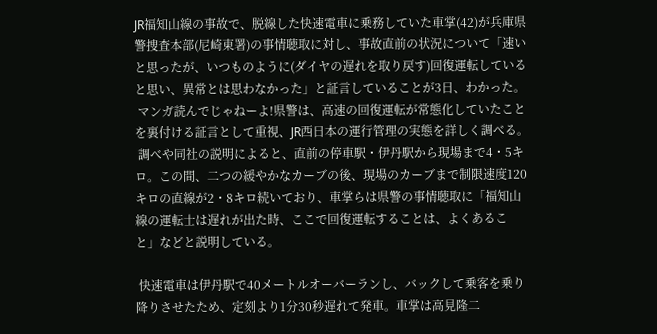JR福知山線の事故で、脱線した快速電車に乗務していた車掌(42)が兵庫県警捜査本部(尼崎東署)の事情聴取に対し、事故直前の状況について「速いと思ったが、いつものように(ダイヤの遅れを取り戻す)回復運転していると思い、異常とは思わなかった」と証言していることが3日、わかった。
 マンガ読んでじゃねーよ!県警は、高速の回復運転が常態化していたことを裏付ける証言として重視、JR西日本の運行管理の実態を詳しく調べる。
 調べや同社の説明によると、直前の停車駅・伊丹駅から現場まで4・5キロ。この間、二つの緩やかなカーブの後、現場のカーブまで制限速度120キロの直線が2・8キロ続いており、車掌らは県警の事情聴取に「福知山線の運転士は遅れが出た時、ここで回復運転することは、よくあること」などと説明している。

 快速電車は伊丹駅で40メートルオーバーランし、バックして乗客を乗り降りさせたため、定刻より1分30秒遅れて発車。車掌は高見隆二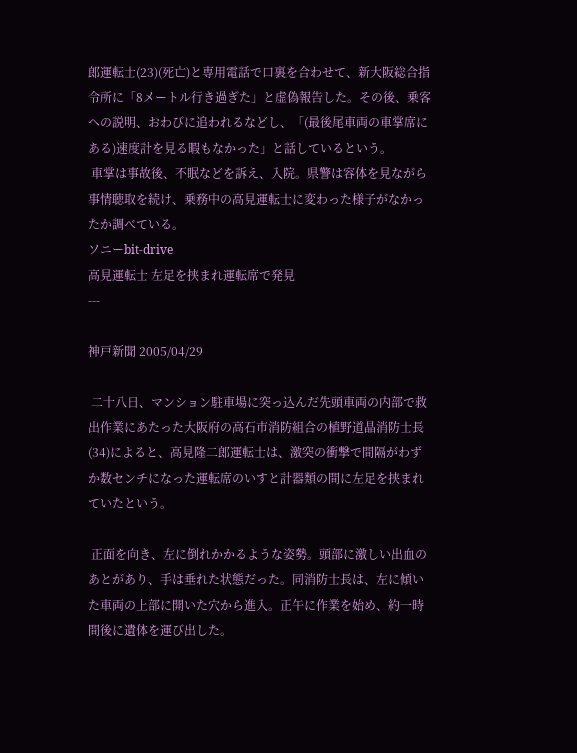郎運転士(23)(死亡)と専用電話で口裏を合わせて、新大阪総合指令所に「8メートル行き過ぎた」と虚偽報告した。その後、乗客への説明、おわびに追われるなどし、「(最後尾車両の車掌席にある)速度計を見る暇もなかった」と話しているという。
 車掌は事故後、不眠などを訴え、入院。県警は容体を見ながら事情聴取を続け、乗務中の高見運転士に変わった様子がなかったか調べている。
ソニーbit-drive
高見運転士 左足を挟まれ運転席で発見
---

神戸新聞 2005/04/29

 二十八日、マンション駐車場に突っ込んだ先頭車両の内部で救出作業にあたった大阪府の高石市消防組合の植野道晶消防士長(34)によると、高見隆二郎運転士は、激突の衝撃で間隔がわずか数センチになった運転席のいすと計器類の間に左足を挟まれていたという。

 正面を向き、左に倒れかかるような姿勢。頭部に激しい出血のあとがあり、手は垂れた状態だった。同消防士長は、左に傾いた車両の上部に開いた穴から進入。正午に作業を始め、約一時間後に遺体を運び出した。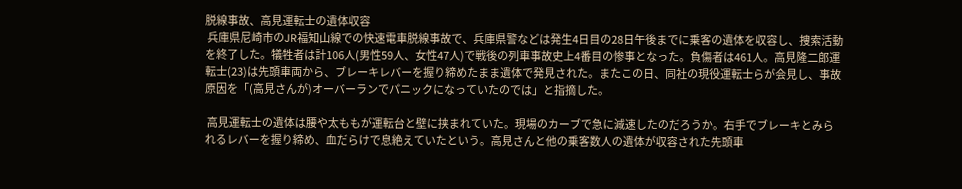脱線事故、高見運転士の遺体収容
 兵庫県尼崎市のJR福知山線での快速電車脱線事故で、兵庫県警などは発生4日目の28日午後までに乗客の遺体を収容し、捜索活動を終了した。犠牲者は計106人(男性59人、女性47人)で戦後の列車事故史上4番目の惨事となった。負傷者は461人。高見隆二郎運転士(23)は先頭車両から、ブレーキレバーを握り締めたまま遺体で発見された。またこの日、同社の現役運転士らが会見し、事故原因を「(高見さんが)オーバーランでパニックになっていたのでは」と指摘した。

 高見運転士の遺体は腰や太ももが運転台と壁に挟まれていた。現場のカーブで急に減速したのだろうか。右手でブレーキとみられるレバーを握り締め、血だらけで息絶えていたという。高見さんと他の乗客数人の遺体が収容された先頭車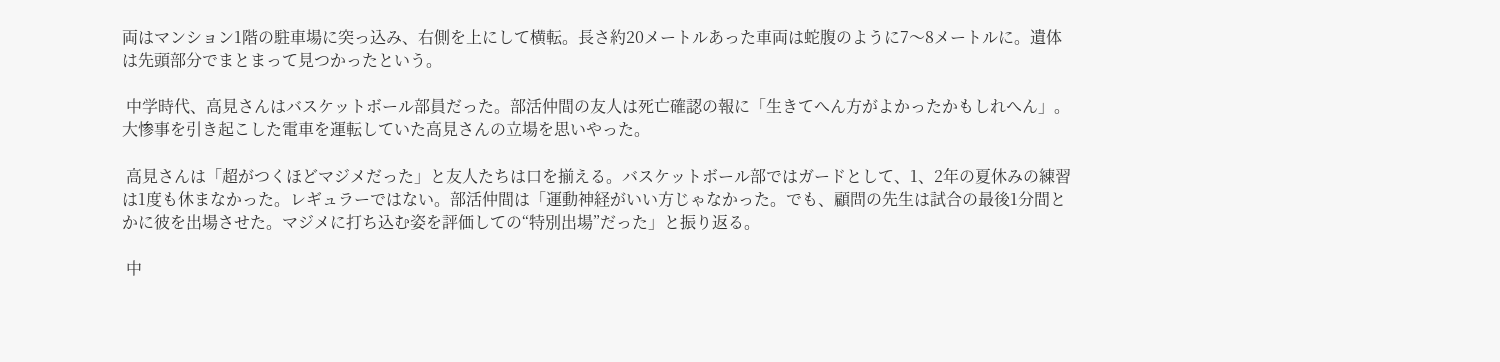両はマンション1階の駐車場に突っ込み、右側を上にして横転。長さ約20メートルあった車両は蛇腹のように7〜8メートルに。遺体は先頭部分でまとまって見つかったという。

 中学時代、高見さんはバスケットボール部員だった。部活仲間の友人は死亡確認の報に「生きてへん方がよかったかもしれへん」。大惨事を引き起こした電車を運転していた高見さんの立場を思いやった。

 高見さんは「超がつくほどマジメだった」と友人たちは口を揃える。バスケットボール部ではガードとして、1、2年の夏休みの練習は1度も休まなかった。レギュラーではない。部活仲間は「運動神経がいい方じゃなかった。でも、顧問の先生は試合の最後1分間とかに彼を出場させた。マジメに打ち込む姿を評価しての“特別出場”だった」と振り返る。

 中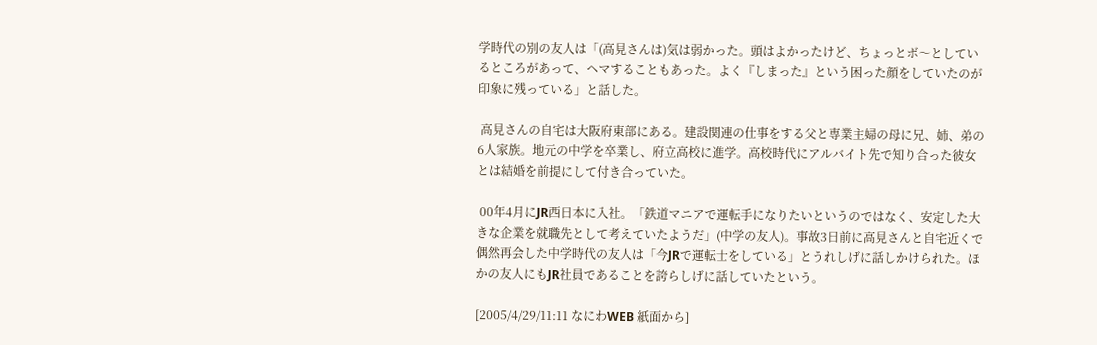学時代の別の友人は「(高見さんは)気は弱かった。頭はよかったけど、ちょっとボ〜としているところがあって、ヘマすることもあった。よく『しまった』という困った顔をしていたのが印象に残っている」と話した。

 高見さんの自宅は大阪府東部にある。建設関連の仕事をする父と専業主婦の母に兄、姉、弟の6人家族。地元の中学を卒業し、府立高校に進学。高校時代にアルバイト先で知り合った彼女とは結婚を前提にして付き合っていた。

 00年4月にJR西日本に入社。「鉄道マニアで運転手になりたいというのではなく、安定した大きな企業を就職先として考えていたようだ」(中学の友人)。事故3日前に高見さんと自宅近くで偶然再会した中学時代の友人は「今JRで運転士をしている」とうれしげに話しかけられた。ほかの友人にもJR社員であることを誇らしげに話していたという。

[2005/4/29/11:11 なにわWEB 紙面から]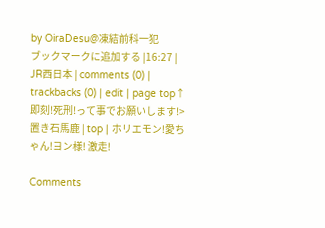by OiraDesu@凍結前科一犯
ブックマークに追加する |16:27 | JR西日本 | comments (0) | trackbacks (0) | edit | page top↑
即刻!死刑!って事でお願いします!>置き石馬鹿 | top | ホリエモン!愛ちゃん!ヨン様! 激走!

Comments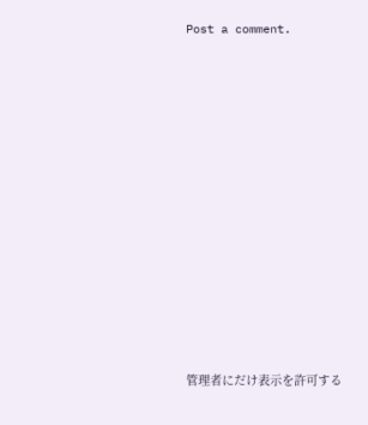Post a comment.















管理者にだけ表示を許可する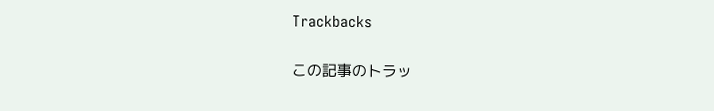Trackbacks

この記事のトラッ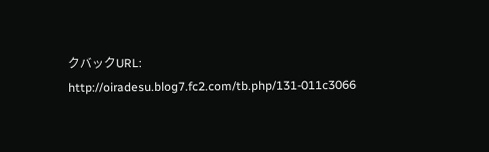クバックURL:
http://oiradesu.blog7.fc2.com/tb.php/131-011c3066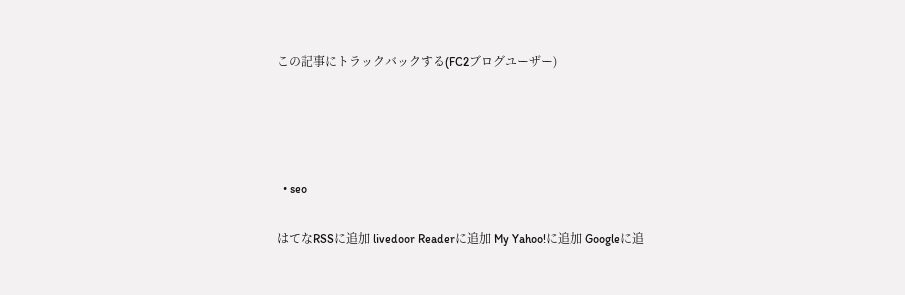この記事にトラックバックする(FC2ブログユーザー)




  • seo

はてなRSSに追加 livedoor Readerに追加 My Yahoo!に追加 Googleに追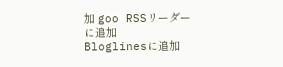加 goo RSSリーダーに追加
Bloglinesに追加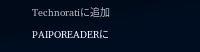Technoratiに追加 PAIPOREADERに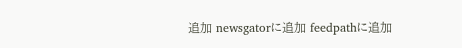追加 newsgatorに追加 feedpathに追加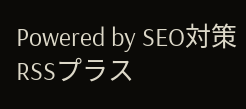Powered by SEO対策 RSSプラス